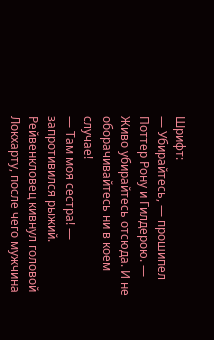Шрифт:
— Убирайтесь, — прошипел Поттер Рону и Гилдерою. — Живо убирайтесь отсюда. И не оборачивайтесь ни в коем случае!
— Там моя сестра! — запротивился рыжий.
Рейвенкловец кивнул головой Локхарту, после чего мужчина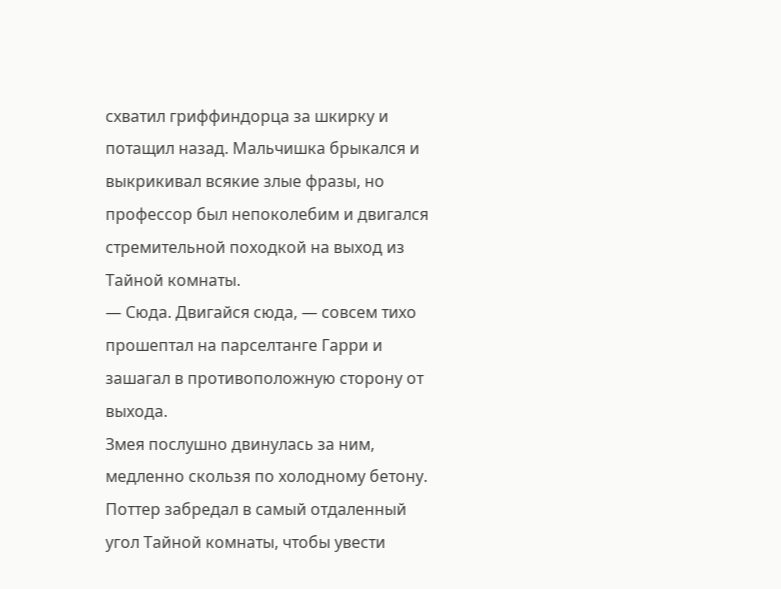схватил гриффиндорца за шкирку и потащил назад. Мальчишка брыкался и выкрикивал всякие злые фразы, но профессор был непоколебим и двигался стремительной походкой на выход из Тайной комнаты.
— Сюда. Двигайся сюда, — совсем тихо прошептал на парселтанге Гарри и зашагал в противоположную сторону от выхода.
Змея послушно двинулась за ним, медленно скользя по холодному бетону. Поттер забредал в самый отдаленный угол Тайной комнаты, чтобы увести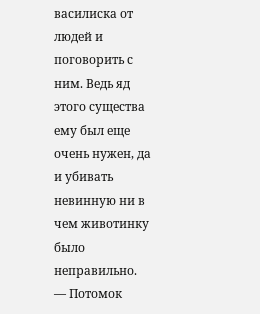василиска от людей и поговорить с ним. Ведь яд этого существа ему был еще очень нужен, да и убивать невинную ни в чем животинку было неправильно.
— Потомок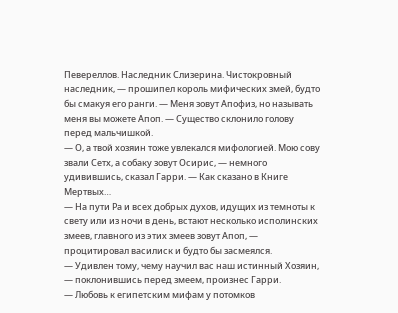Певереллов. Наследник Слизерина. Чистокровный наследник, — прошипел король мифических змей, будто бы смакуя его ранги. — Меня зовут Апофиз, но называть меня вы можете Апоп. — Существо склонило голову перед мальчишкой.
— О, а твой хозяин тоже увлекался мифологией. Мою сову звали Сетх, а собаку зовут Осирис, — немного удивившись, сказал Гарри. — Как сказано в Книге Мертвых…
— На пути Ра и всех добрых духов, идущих из темноты к свету или из ночи в день, встают несколько исполинских змеев, главного из этих змеев зовут Апоп, — процитировал василиск и будто бы засмеялся.
— Удивлен тому, чему научил вас наш истинный Хозяин, — поклонившись перед змеем, произнес Гарри.
— Любовь к египетским мифам у потомков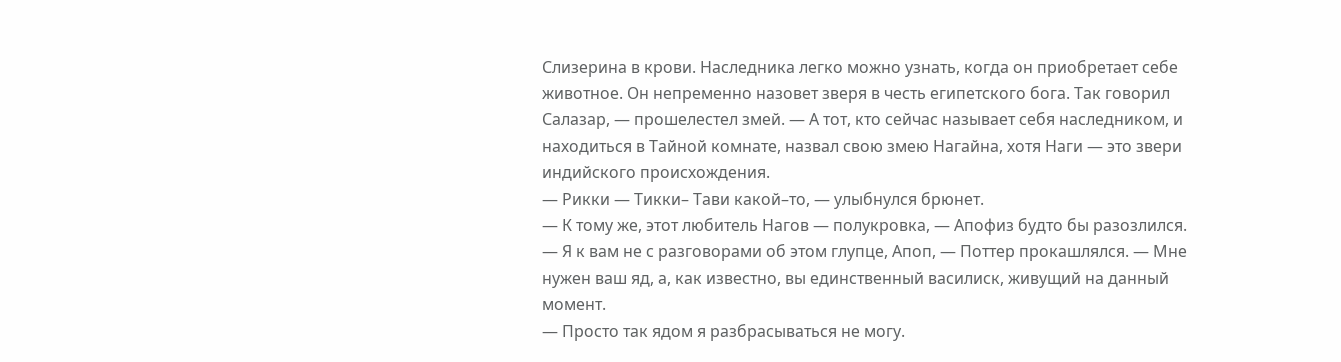Слизерина в крови. Наследника легко можно узнать, когда он приобретает себе животное. Он непременно назовет зверя в честь египетского бога. Так говорил Салазар, — прошелестел змей. — А тот, кто сейчас называет себя наследником, и находиться в Тайной комнате, назвал свою змею Нагайна, хотя Наги — это звери индийского происхождения.
— Рикки — Тикки– Тави какой–то, — улыбнулся брюнет.
— К тому же, этот любитель Нагов — полукровка, — Апофиз будто бы разозлился.
— Я к вам не с разговорами об этом глупце, Апоп, — Поттер прокашлялся. — Мне нужен ваш яд, а, как известно, вы единственный василиск, живущий на данный момент.
— Просто так ядом я разбрасываться не могу.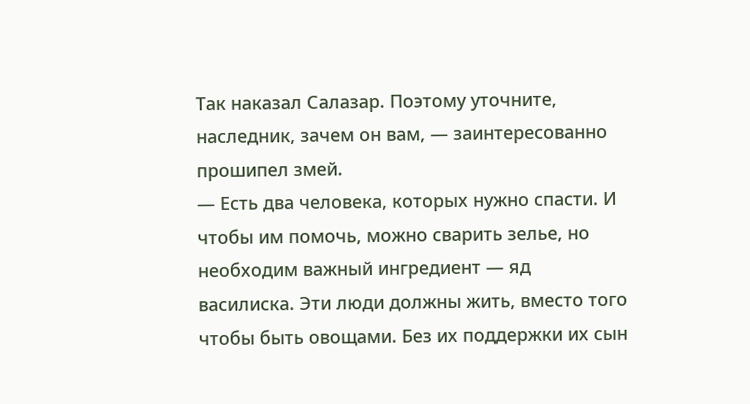Так наказал Салазар. Поэтому уточните, наследник, зачем он вам, — заинтересованно прошипел змей.
— Есть два человека, которых нужно спасти. И чтобы им помочь, можно сварить зелье, но необходим важный ингредиент — яд василиска. Эти люди должны жить, вместо того чтобы быть овощами. Без их поддержки их сын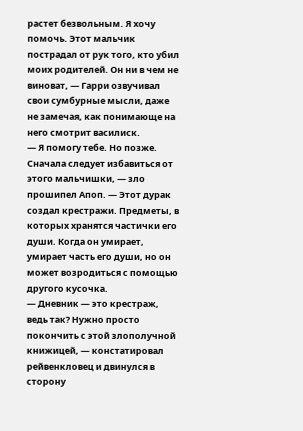растет безвольным. Я хочу помочь. Этот мальчик пострадал от рук того, кто убил моих родителей. Он ни в чем не виноват, — Гарри озвучивал свои сумбурные мысли, даже не замечая, как понимающе на него смотрит василиск.
— Я помогу тебе. Но позже. Сначала следует избавиться от этого мальчишки, — зло прошипел Апоп. — Этот дурак создал крестражи. Предметы, в которых хранятся частички его души. Когда он умирает, умирает часть его души, но он может возродиться с помощью другого кусочка.
— Дневник — это крестраж, ведь так? Нужно просто покончить с этой злополучной книжицей, — констатировал рейвенкловец и двинулся в сторону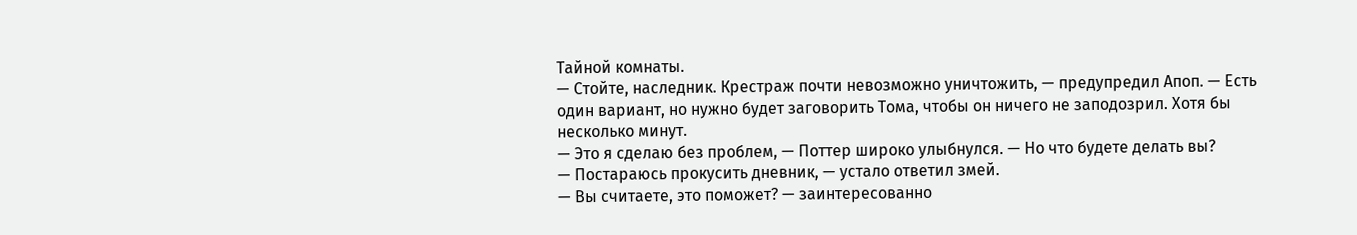Тайной комнаты.
— Стойте, наследник. Крестраж почти невозможно уничтожить, — предупредил Апоп. — Есть один вариант, но нужно будет заговорить Тома, чтобы он ничего не заподозрил. Хотя бы несколько минут.
— Это я сделаю без проблем, — Поттер широко улыбнулся. — Но что будете делать вы?
— Постараюсь прокусить дневник, — устало ответил змей.
— Вы считаете, это поможет? — заинтересованно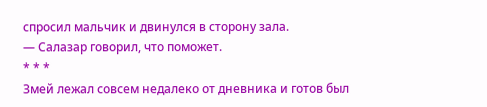спросил мальчик и двинулся в сторону зала.
— Салазар говорил, что поможет.
* * *
Змей лежал совсем недалеко от дневника и готов был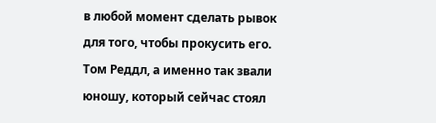в любой момент сделать рывок для того, чтобы прокусить его. Том Реддл, а именно так звали юношу, который сейчас стоял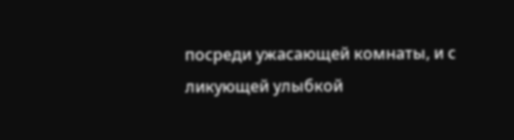посреди ужасающей комнаты, и с ликующей улыбкой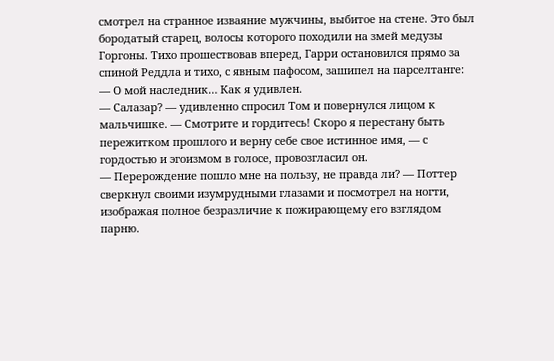смотрел на странное изваяние мужчины, выбитое на стене. Это был бородатый старец, волосы которого походили на змей медузы Горгоны. Тихо прошествовав вперед, Гарри остановился прямо за спиной Реддла и тихо, с явным пафосом, зашипел на парселтанге:
— О мой наследник… Как я удивлен.
— Салазар? — удивленно спросил Том и повернулся лицом к мальчишке. — Смотрите и гордитесь! Скоро я перестану быть пережитком прошлого и верну себе свое истинное имя, — с гордостью и эгоизмом в голосе, провозгласил он.
— Перерождение пошло мне на пользу, не правда ли? — Поттер сверкнул своими изумрудными глазами и посмотрел на ногти, изображая полное безразличие к пожирающему его взглядом парню.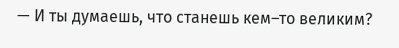— И ты думаешь, что станешь кем–то великим?